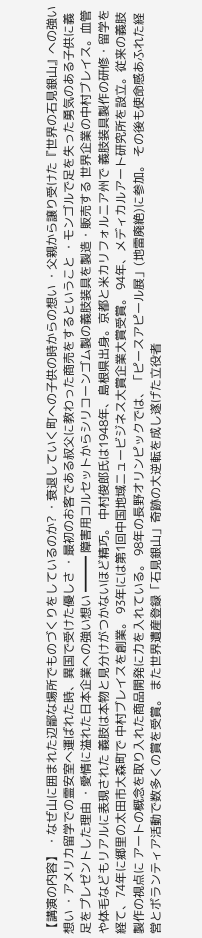【講演の内容】 ・なぜ山に囲まれた辺鄙な場所でものづくりをしているのか? ・衰退していく町への子供の時からの想い ・父親から譲り受けた『世界の石見銀山』への強い想い ・アメリカ留学での霊安室へ運ばれた時、異国で受けた優しさ ・最初のお客である叔父に教わった商売をするということ ・モンゴルで足を失った勇気のある子供に義足をプレゼントした理由 ・愛情に溢れた日本企業への強い想い ━━━ 障害用コルセットからシリコーンゴム製の義肢装具を製造・販売する 世界企業の中村ブレイス。血管や体毛などもリアルに表現された 義肢は本物と見分けがつかないほど精巧。 中村俊郎氏は1948年、島根県出身。京都と米カリフォルニア州で 義肢装具製作の研修・留学を経て、74年に郷里の太田市大森町で 中村ブレイスを創業。 93年には第1回中国地域ニュービジネス大賞企業大賞受賞。 94年、メディカルアート研究所を設立。従来の義肢製作の視点に アートの概念を取り入れた商品開発に力を入れている。 98年の長野オリンピックでは、「ピースアピール展」(地雷廃絶)に参加。 その後も使命感あふれた経営とボランティア活動で数多くの賞を受賞。 また世界遺産登録「石見銀山」奇跡の大逆転を成し遂げた立役者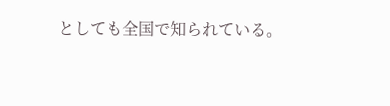としても全国で知られている。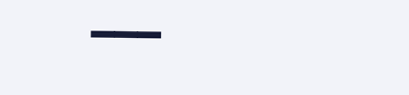━━━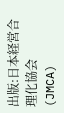出版:日本経営合理化協会(JMCA)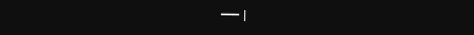━━━ |